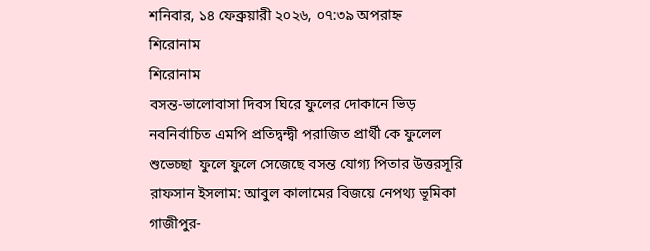শনিবার, ১৪ ফেব্রুয়ারী ২০২৬, ০৭:৩৯ অপরাহ্ন
শিরোনাম
শিরোনাম
বসন্ত-ভালোবাসা দিবস ঘিরে ফুলের দোকানে ভিড় নবনির্বাচিত এমপি প্রতিদ্বন্দ্বী পরাজিত প্রার্থী কে ফুলেল শুভেচ্ছা  ফুলে ফুলে সেজেছে বসন্ত যোগ্য পিতার উত্তরসূরি রাফসান ইসলাম: আবুল কালামের বিজয়ে নেপথ্য ভূমিকা গাজীপুর-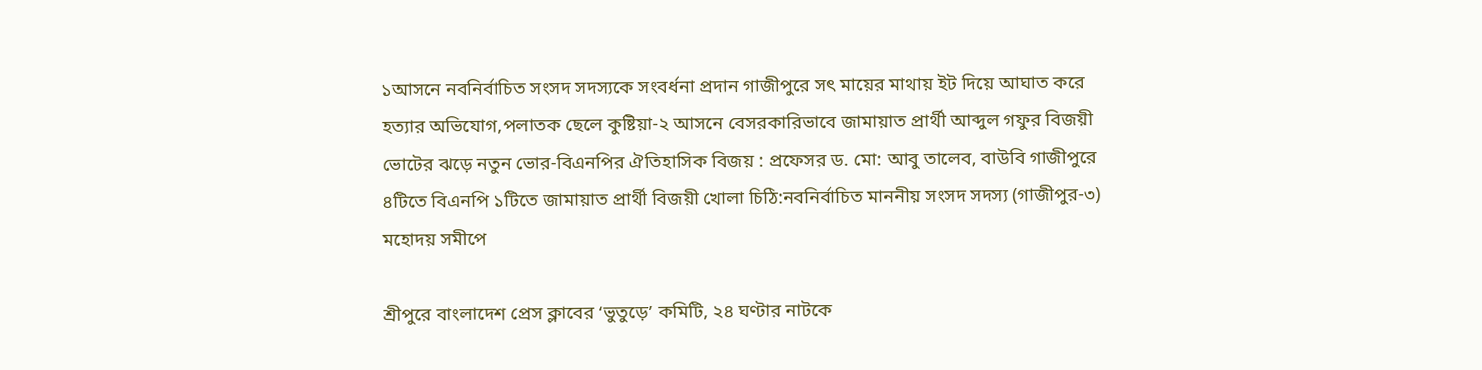১আসনে নবনির্বাচিত সংসদ সদস্যকে সংবর্ধনা প্রদান গাজীপুরে সৎ মায়ের মাথায় ইট দিয়ে আঘাত করে হত্যার অভিযোগ,পলাতক ছেলে কুষ্টিয়া-২ আসনে বেসরকারিভাবে জামায়াত প্রার্থী আব্দুল গফুর বিজয়ী ভোটের ঝড়ে নতুন ভোর-বিএনপির ঐতিহাসিক বিজয় : প্রফেসর ড. মো: আবু তালেব, বাউবি গাজীপুরে ৪টিতে বিএনপি ১টিতে জামায়াত প্রার্থী বিজয়ী খোলা চিঠি:নবনির্বাচিত মাননীয় সংসদ সদস্য (গাজীপুর-৩) মহোদয় সমীপে

শ্রীপুরে বাংলাদেশ প্রেস ক্লাবের ‘ভুতুড়ে’ কমিটি, ২৪ ঘণ্টার নাটকে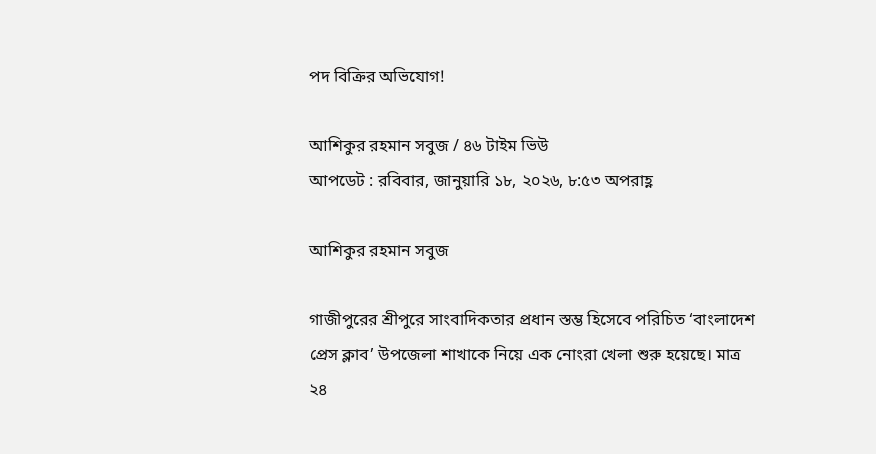পদ বিক্রির অভিযোগ!

আশিকুর রহমান সবুজ / ৪৬ টাইম ভিউ
আপডেট : রবিবার, জানুয়ারি ১৮, ২০২৬, ৮:৫৩ অপরাহ্ণ

আশিকুর রহমান সবুজ

গাজীপুরের শ্রীপুরে সাংবাদিকতার প্রধান স্তম্ভ হিসেবে পরিচিত ‘বাংলাদেশ প্রেস ক্লাব’ উপজেলা শাখাকে নিয়ে এক নোংরা খেলা শুরু হয়েছে। মাত্র ২৪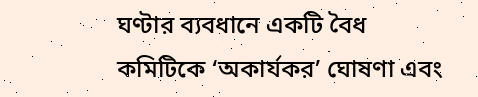ঘণ্টার ব্যবধানে একটি বৈধ কমিটিকে ‘অকার্যকর’ ঘোষণা এবং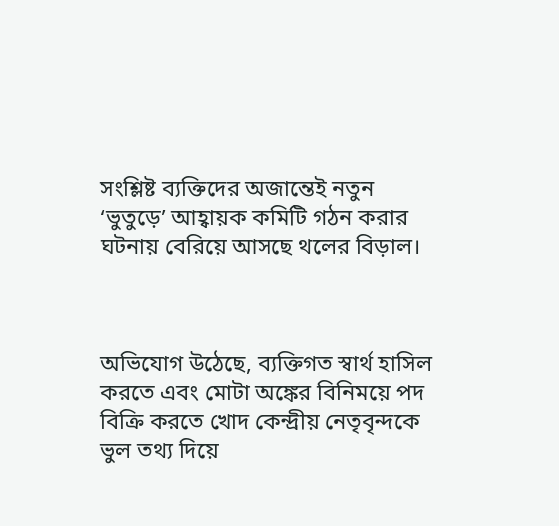সংশ্লিষ্ট ব্যক্তিদের অজান্তেই নতুন ‘ভুতুড়ে’ আহ্বায়ক কমিটি গঠন করার ঘটনায় বেরিয়ে আসছে থলের বিড়াল।



অভিযোগ উঠেছে, ব্যক্তিগত স্বার্থ হাসিল করতে এবং মোটা অঙ্কের বিনিময়ে পদ বিক্রি করতে খোদ কেন্দ্রীয় নেতৃবৃন্দকে ভুল তথ্য দিয়ে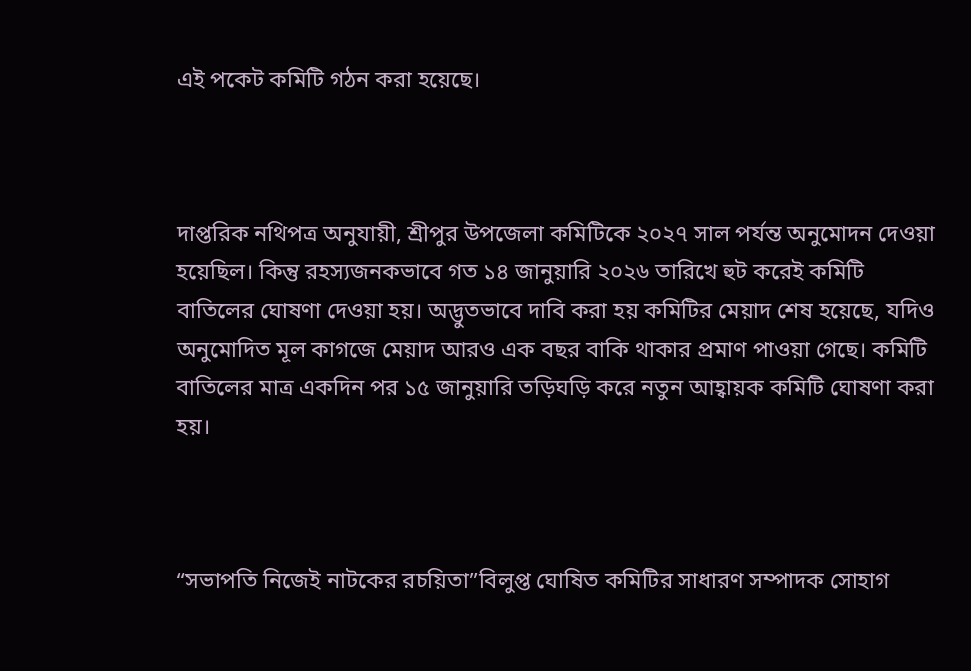এই পকেট কমিটি গঠন করা হয়েছে।



দাপ্তরিক নথিপত্র অনুযায়ী, শ্রীপুর উপজেলা কমিটিকে ২০২৭ সাল পর্যন্ত অনুমোদন দেওয়া হয়েছিল। কিন্তু রহস্যজনকভাবে গত ১৪ জানুয়ারি ২০২৬ তারিখে হুট করেই কমিটি বাতিলের ঘোষণা দেওয়া হয়। অদ্ভুতভাবে দাবি করা হয় কমিটির মেয়াদ শেষ হয়েছে, যদিও অনুমোদিত মূল কাগজে মেয়াদ আরও এক বছর বাকি থাকার প্রমাণ পাওয়া গেছে। কমিটি বাতিলের মাত্র একদিন পর ১৫ জানুয়ারি তড়িঘড়ি করে নতুন আহ্বায়ক কমিটি ঘোষণা করা হয়।



“সভাপতি নিজেই নাটকের রচয়িতা”বিলুপ্ত ঘোষিত কমিটির সাধারণ সম্পাদক সোহাগ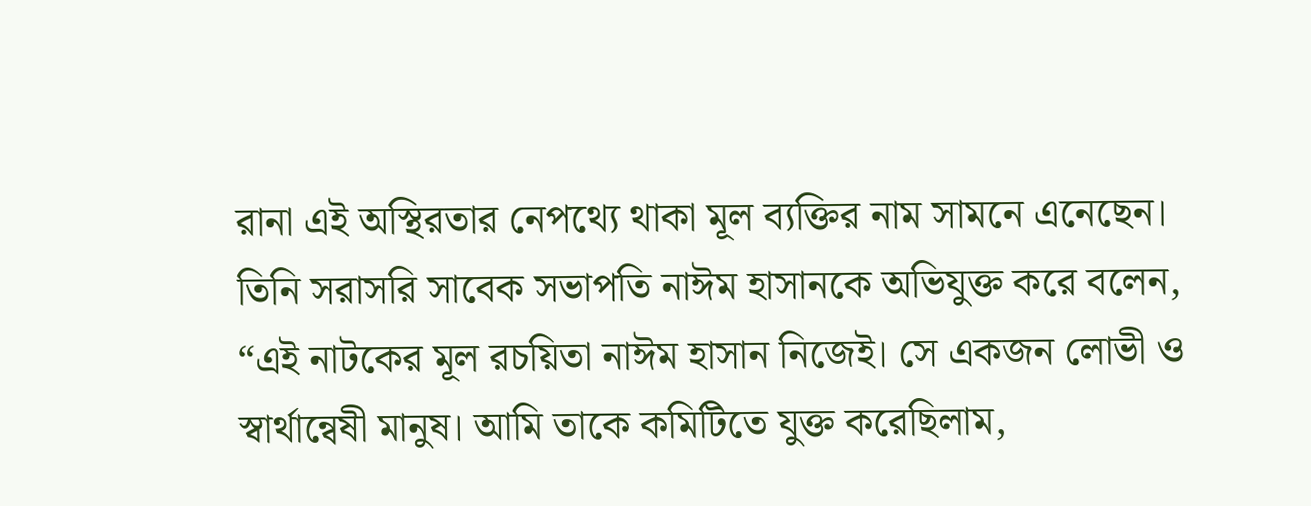রানা এই অস্থিরতার নেপথ্যে থাকা মূল ব্যক্তির নাম সামনে এনেছেন। তিনি সরাসরি সাবেক সভাপতি নাঈম হাসানকে অভিযুক্ত করে বলেন, “এই নাটকের মূল রচয়িতা নাঈম হাসান নিজেই। সে একজন লোভী ও স্বার্থান্বেষী মানুষ। আমি তাকে কমিটিতে যুক্ত করেছিলাম,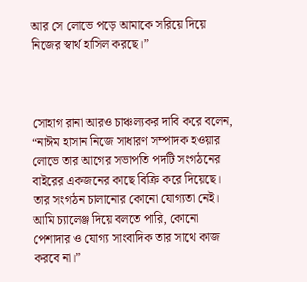আর সে লোভে পড়ে আমাকে সরিয়ে দিয়ে নিজের স্বার্থ হাসিল করছে।”



সোহাগ রানা আরও চাঞ্চল্যকর দাবি করে বলেন, “নাঈম হাসান নিজে সাধারণ সম্পাদক হওয়ার লোভে তার আগের সভাপতি পদটি সংগঠনের বাইরের একজনের কাছে বিক্রি করে দিয়েছে। তার সংগঠন চালানোর কোনো যোগ্যতা নেই। আমি চ্যালেঞ্জ দিয়ে বলতে পারি, কোনো পেশাদার ও যোগ্য সাংবাদিক তার সাথে কাজ করবে না।”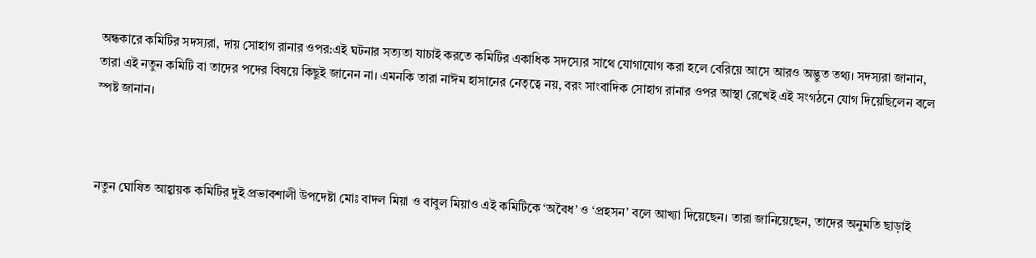অন্ধকারে কমিটির সদস্যরা, দায় সোহাগ রানার ওপর:এই ঘটনার সত্যতা যাচাই করতে কমিটির একাধিক সদস্যের সাথে যোগাযোগ করা হলে বেরিয়ে আসে আরও অদ্ভুত তথ্য। সদস্যরা জানান, তারা এই নতুন কমিটি বা তাদের পদের বিষয়ে কিছুই জানেন না। এমনকি তারা নাঈম হাসানের নেতৃত্বে নয়, বরং সাংবাদিক সোহাগ রানার ওপর আস্থা রেখেই এই সংগঠনে যোগ দিয়েছিলেন বলে স্পষ্ট জানান।



নতুন ঘোষিত আহ্বায়ক কমিটির দুই প্রভাবশালী উপদেষ্টা মোঃ বাদল মিয়া ও বাবুল মিয়াও এই কমিটিকে ‘অবৈধ’ ও ‘প্রহসন’ বলে আখ্যা দিয়েছেন। তারা জানিয়েছেন, তাদের অনুমতি ছাড়াই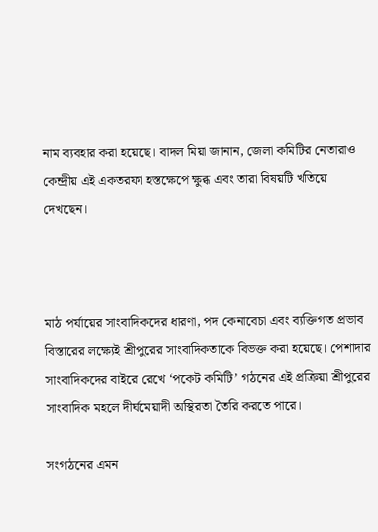নাম ব্যবহার করা হয়েছে। বাদল মিয়া জানান, জেলা কমিটির নেতারাও কেন্দ্রীয় এই একতরফা হস্তক্ষেপে ক্ষুব্ধ এবং তারা বিষয়টি খতিয়ে দেখছেন।



মাঠ পর্যায়ের সাংবাদিকদের ধারণা, পদ কেনাবেচা এবং ব্যক্তিগত প্রভাব বিস্তারের লক্ষ্যেই শ্রীপুরের সাংবাদিকতাকে বিভক্ত করা হয়েছে। পেশাদার সাংবাদিকদের বাইরে রেখে ‘পকেট কমিটি’ গঠনের এই প্রক্রিয়া শ্রীপুরের সাংবাদিক মহলে দীর্ঘমেয়াদী অস্থিরতা তৈরি করতে পারে।

সংগঠনের এমন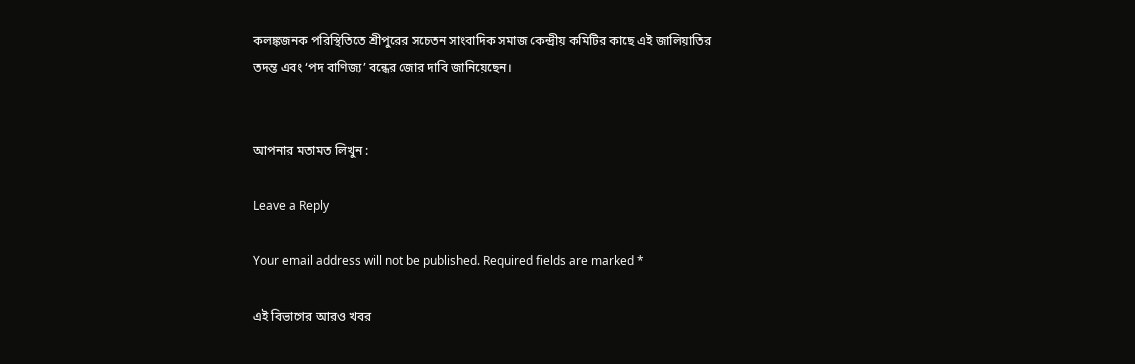কলঙ্কজনক পরিস্থিতিতে শ্রীপুরের সচেতন সাংবাদিক সমাজ কেন্দ্রীয় কমিটির কাছে এই জালিয়াতির তদন্ত এবং ‘পদ বাণিজ্য’ বন্ধের জোর দাবি জানিয়েছেন।


আপনার মতামত লিখুন :

Leave a Reply

Your email address will not be published. Required fields are marked *

এই বিভাগের আরও খবর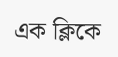এক ক্লিকে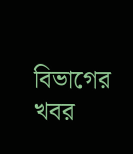বিভাগের খবর